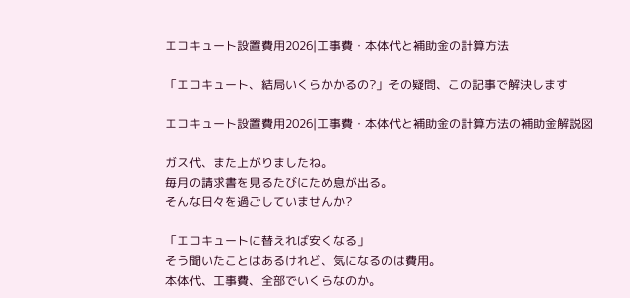エコキュート設置費用2026|工事費・本体代と補助金の計算方法

「エコキュート、結局いくらかかるの?」その疑問、この記事で解決します

エコキュート設置費用2026|工事費・本体代と補助金の計算方法の補助金解説図

ガス代、また上がりましたね。
毎月の請求書を見るたびにため息が出る。
そんな日々を過ごしていませんか?

「エコキュートに替えれば安くなる」
そう聞いたことはあるけれど、気になるのは費用。
本体代、工事費、全部でいくらなのか。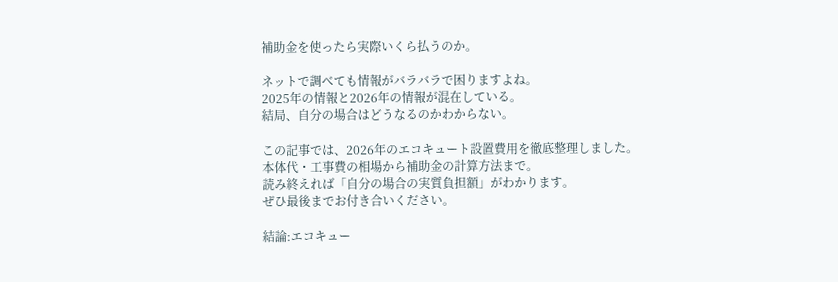補助金を使ったら実際いくら払うのか。

ネットで調べても情報がバラバラで困りますよね。
2025年の情報と2026年の情報が混在している。
結局、自分の場合はどうなるのかわからない。

この記事では、2026年のエコキュート設置費用を徹底整理しました。
本体代・工事費の相場から補助金の計算方法まで。
読み終えれば「自分の場合の実質負担額」がわかります。
ぜひ最後までお付き合いください。

結論:エコキュー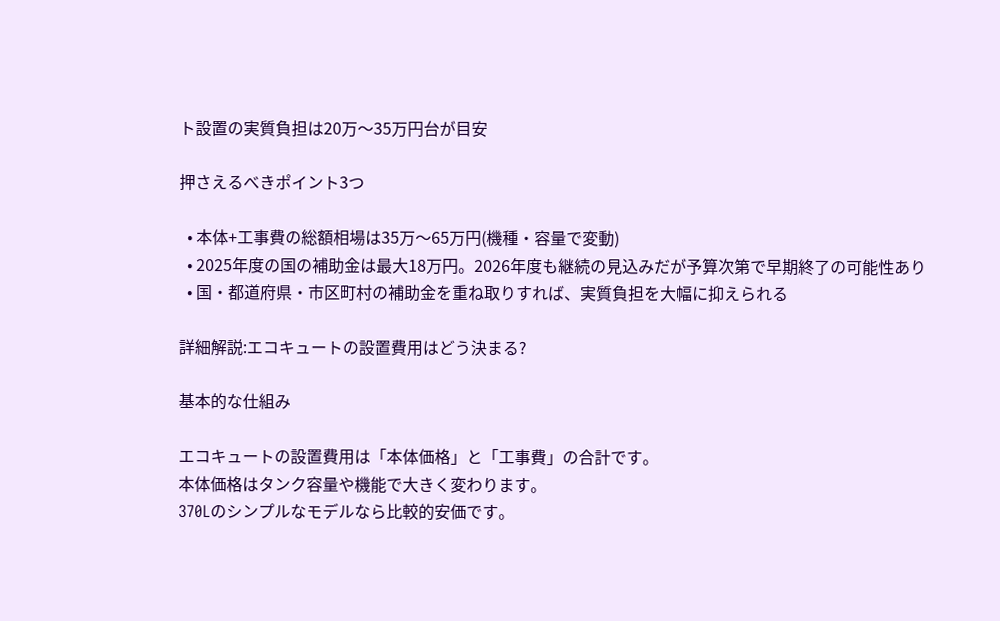ト設置の実質負担は20万〜35万円台が目安

押さえるべきポイント3つ

  • 本体+工事費の総額相場は35万〜65万円(機種・容量で変動)
  • 2025年度の国の補助金は最大18万円。2026年度も継続の見込みだが予算次第で早期終了の可能性あり
  • 国・都道府県・市区町村の補助金を重ね取りすれば、実質負担を大幅に抑えられる

詳細解説:エコキュートの設置費用はどう決まる?

基本的な仕組み

エコキュートの設置費用は「本体価格」と「工事費」の合計です。
本体価格はタンク容量や機能で大きく変わります。
370Lのシンプルなモデルなら比較的安価です。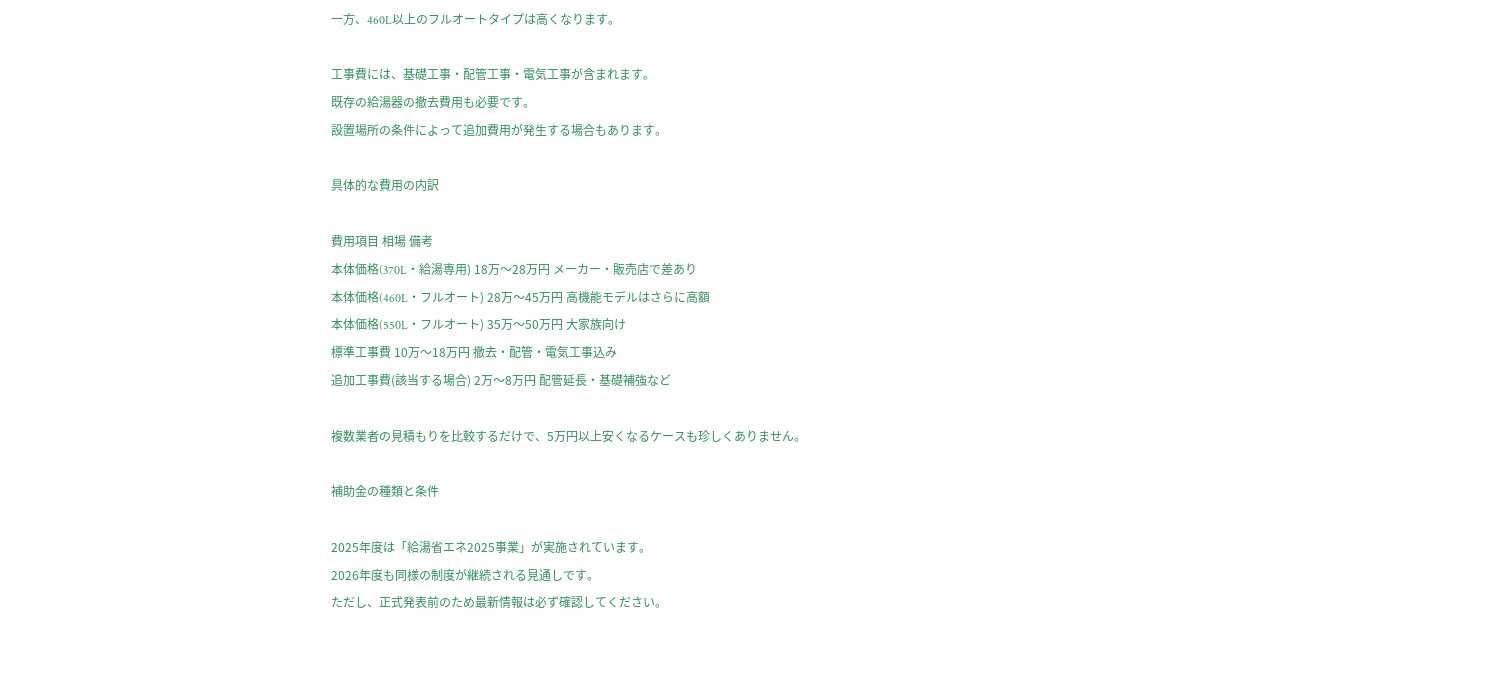一方、460L以上のフルオートタイプは高くなります。

工事費には、基礎工事・配管工事・電気工事が含まれます。
既存の給湯器の撤去費用も必要です。
設置場所の条件によって追加費用が発生する場合もあります。

具体的な費用の内訳

費用項目 相場 備考
本体価格(370L・給湯専用) 18万〜28万円 メーカー・販売店で差あり
本体価格(460L・フルオート) 28万〜45万円 高機能モデルはさらに高額
本体価格(550L・フルオート) 35万〜50万円 大家族向け
標準工事費 10万〜18万円 撤去・配管・電気工事込み
追加工事費(該当する場合) 2万〜8万円 配管延長・基礎補強など

複数業者の見積もりを比較するだけで、5万円以上安くなるケースも珍しくありません。

補助金の種類と条件

2025年度は「給湯省エネ2025事業」が実施されています。
2026年度も同様の制度が継続される見通しです。
ただし、正式発表前のため最新情報は必ず確認してください。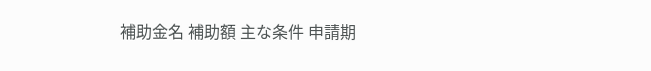補助金名 補助額 主な条件 申請期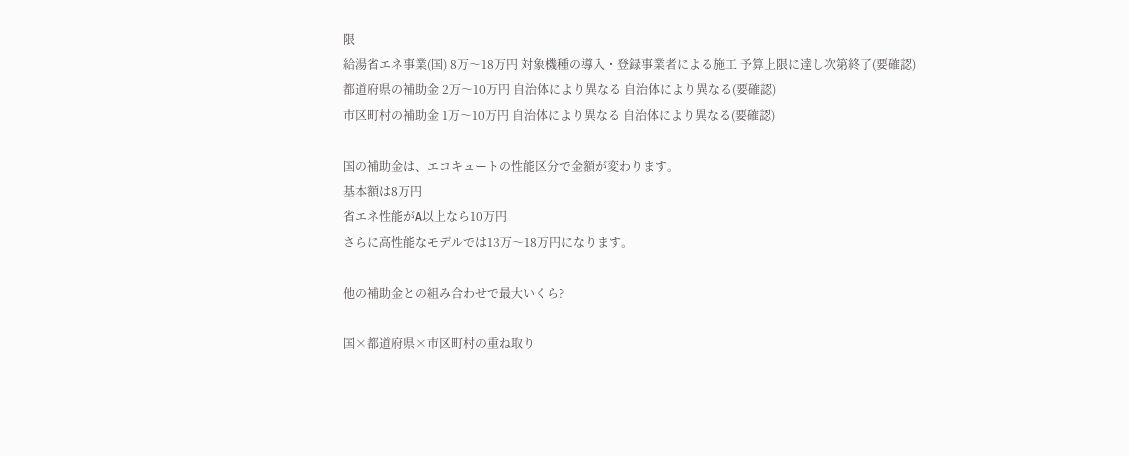限
給湯省エネ事業(国) 8万〜18万円 対象機種の導入・登録事業者による施工 予算上限に達し次第終了(要確認)
都道府県の補助金 2万〜10万円 自治体により異なる 自治体により異なる(要確認)
市区町村の補助金 1万〜10万円 自治体により異なる 自治体により異なる(要確認)

国の補助金は、エコキュートの性能区分で金額が変わります。
基本額は8万円
省エネ性能がA以上なら10万円
さらに高性能なモデルでは13万〜18万円になります。

他の補助金との組み合わせで最大いくら?

国×都道府県×市区町村の重ね取り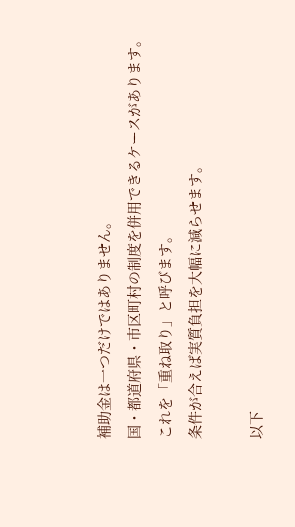補助金は一つだけではありません。
国・都道府県・市区町村の制度を併用できるケースがあります。
これを「重ね取り」と呼びます。
条件が合えば実質負担を大幅に減らせます。

以下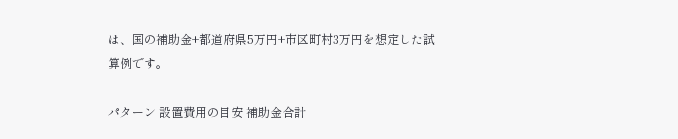は、国の補助金+都道府県5万円+市区町村3万円を想定した試算例です。

パターン 設置費用の目安 補助金合計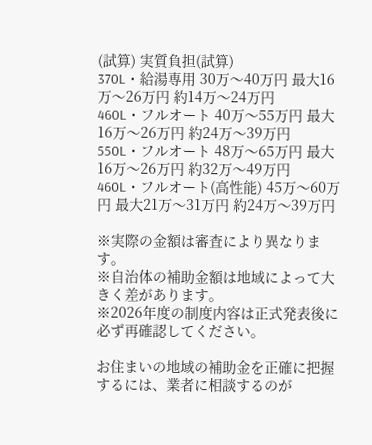(試算) 実質負担(試算)
370L・給湯専用 30万〜40万円 最大16万〜26万円 約14万〜24万円
460L・フルオート 40万〜55万円 最大16万〜26万円 約24万〜39万円
550L・フルオート 48万〜65万円 最大16万〜26万円 約32万〜49万円
460L・フルオート(高性能) 45万〜60万円 最大21万〜31万円 約24万〜39万円

※実際の金額は審査により異なります。
※自治体の補助金額は地域によって大きく差があります。
※2026年度の制度内容は正式発表後に必ず再確認してください。

お住まいの地域の補助金を正確に把握するには、業者に相談するのが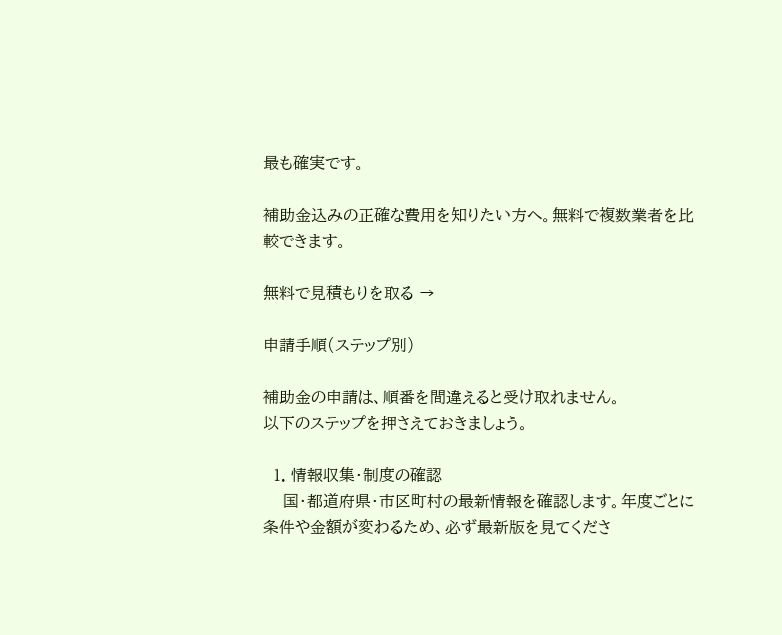最も確実です。

補助金込みの正確な費用を知りたい方へ。無料で複数業者を比較できます。

無料で見積もりを取る →

申請手順(ステップ別)

補助金の申請は、順番を間違えると受け取れません。
以下のステップを押さえておきましょう。

  1. 情報収集・制度の確認
    国・都道府県・市区町村の最新情報を確認します。年度ごとに条件や金額が変わるため、必ず最新版を見てくださ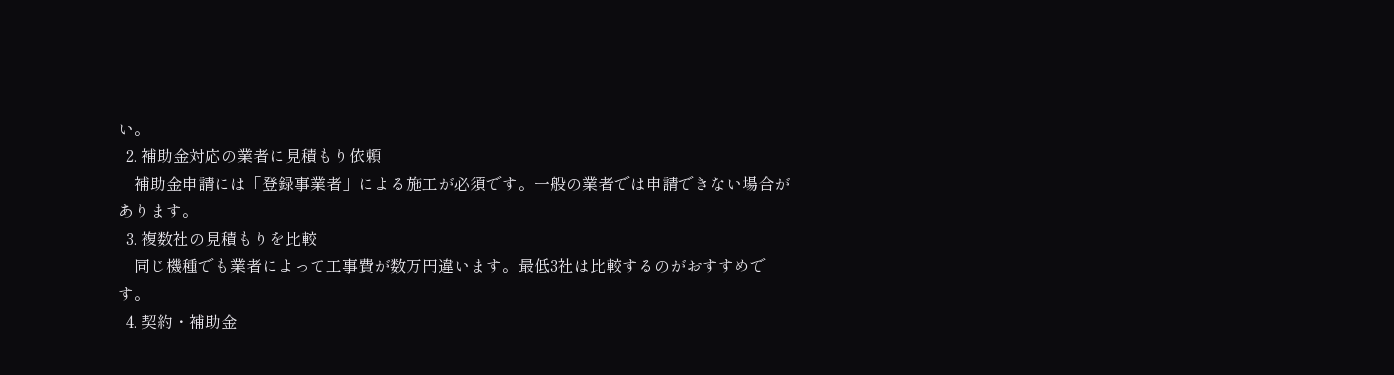い。
  2. 補助金対応の業者に見積もり依頼
    補助金申請には「登録事業者」による施工が必須です。一般の業者では申請できない場合があります。
  3. 複数社の見積もりを比較
    同じ機種でも業者によって工事費が数万円違います。最低3社は比較するのがおすすめです。
  4. 契約・補助金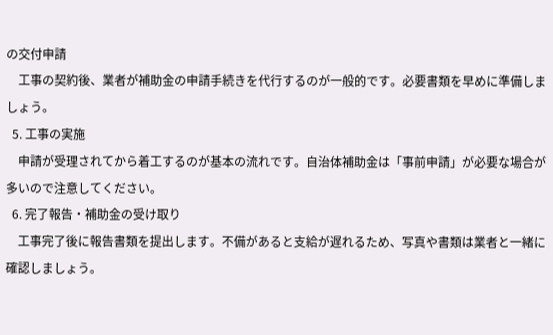の交付申請
    工事の契約後、業者が補助金の申請手続きを代行するのが一般的です。必要書類を早めに準備しましょう。
  5. 工事の実施
    申請が受理されてから着工するのが基本の流れです。自治体補助金は「事前申請」が必要な場合が多いので注意してください。
  6. 完了報告・補助金の受け取り
    工事完了後に報告書類を提出します。不備があると支給が遅れるため、写真や書類は業者と一緒に確認しましょう。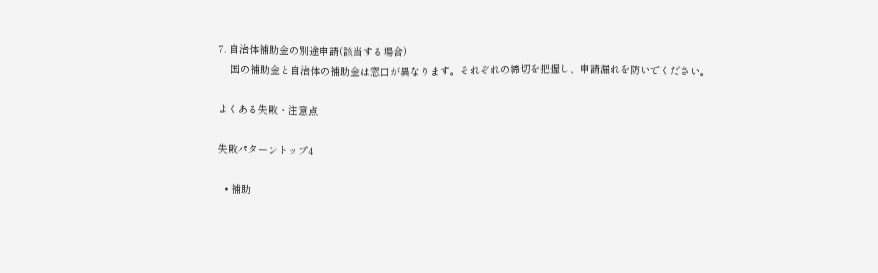7. 自治体補助金の別途申請(該当する場合)
    国の補助金と自治体の補助金は窓口が異なります。それぞれの締切を把握し、申請漏れを防いでください。

よくある失敗・注意点

失敗パターントップ4

  • 補助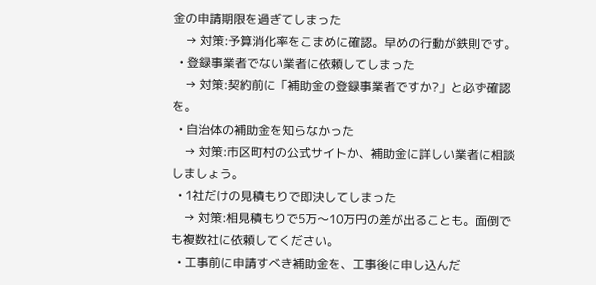金の申請期限を過ぎてしまった
    → 対策:予算消化率をこまめに確認。早めの行動が鉄則です。
  • 登録事業者でない業者に依頼してしまった
    → 対策:契約前に「補助金の登録事業者ですか?」と必ず確認を。
  • 自治体の補助金を知らなかった
    → 対策:市区町村の公式サイトか、補助金に詳しい業者に相談しましょう。
  • 1社だけの見積もりで即決してしまった
    → 対策:相見積もりで5万〜10万円の差が出ることも。面倒でも複数社に依頼してください。
  • 工事前に申請すべき補助金を、工事後に申し込んだ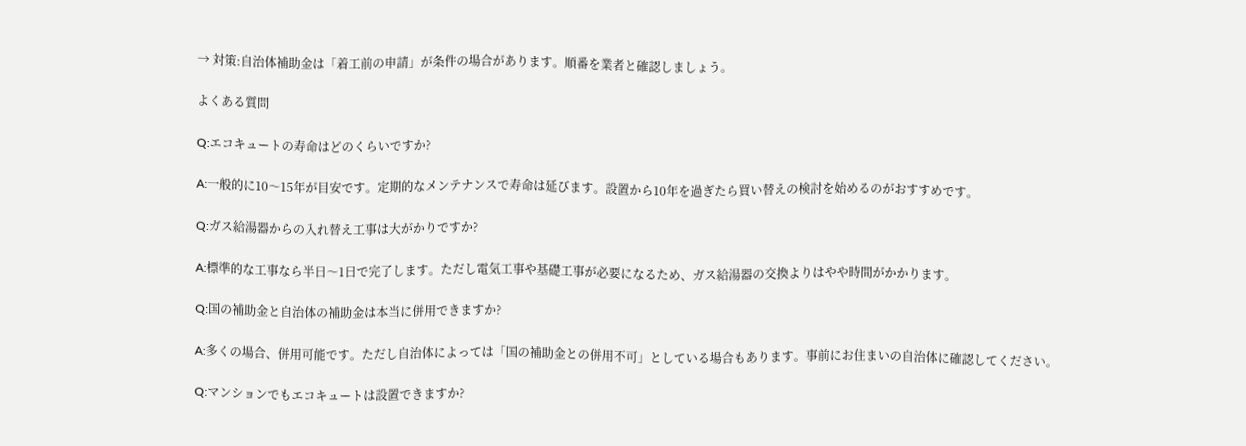→ 対策:自治体補助金は「着工前の申請」が条件の場合があります。順番を業者と確認しましょう。

よくある質問

Q:エコキュートの寿命はどのくらいですか?

A:一般的に10〜15年が目安です。定期的なメンテナンスで寿命は延びます。設置から10年を過ぎたら買い替えの検討を始めるのがおすすめです。

Q:ガス給湯器からの入れ替え工事は大がかりですか?

A:標準的な工事なら半日〜1日で完了します。ただし電気工事や基礎工事が必要になるため、ガス給湯器の交換よりはやや時間がかかります。

Q:国の補助金と自治体の補助金は本当に併用できますか?

A:多くの場合、併用可能です。ただし自治体によっては「国の補助金との併用不可」としている場合もあります。事前にお住まいの自治体に確認してください。

Q:マンションでもエコキュートは設置できますか?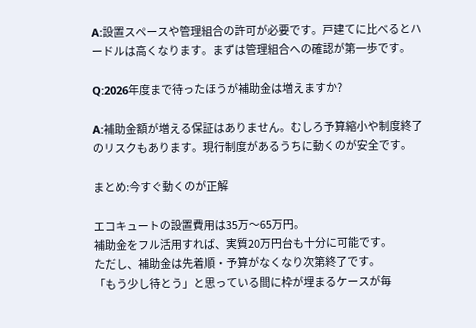A:設置スペースや管理組合の許可が必要です。戸建てに比べるとハードルは高くなります。まずは管理組合への確認が第一歩です。

Q:2026年度まで待ったほうが補助金は増えますか?

A:補助金額が増える保証はありません。むしろ予算縮小や制度終了のリスクもあります。現行制度があるうちに動くのが安全です。

まとめ:今すぐ動くのが正解

エコキュートの設置費用は35万〜65万円。
補助金をフル活用すれば、実質20万円台も十分に可能です。
ただし、補助金は先着順・予算がなくなり次第終了です。
「もう少し待とう」と思っている間に枠が埋まるケースが毎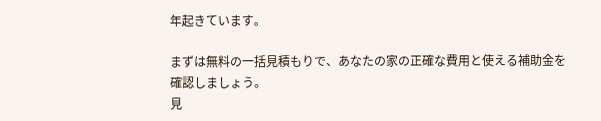年起きています。

まずは無料の一括見積もりで、あなたの家の正確な費用と使える補助金を確認しましょう。
見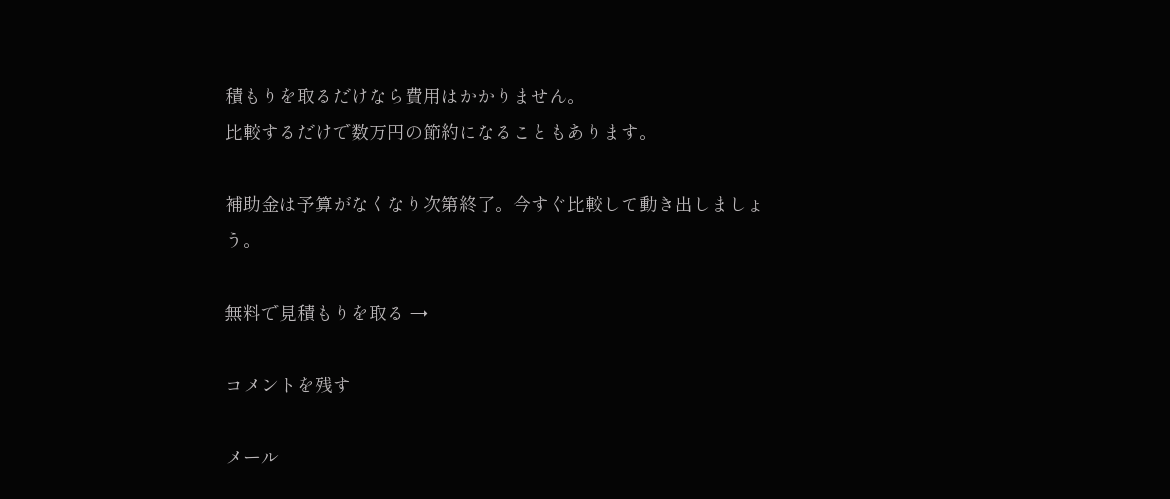積もりを取るだけなら費用はかかりません。
比較するだけで数万円の節約になることもあります。

補助金は予算がなくなり次第終了。今すぐ比較して動き出しましょう。

無料で見積もりを取る →

コメントを残す

メール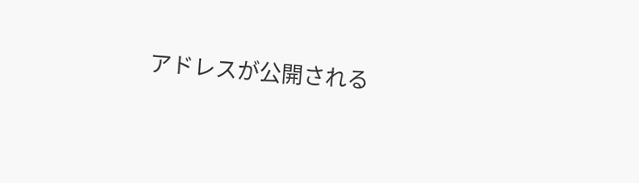アドレスが公開される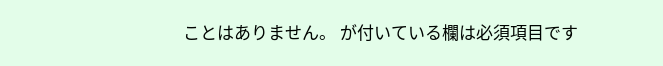ことはありません。 が付いている欄は必須項目です